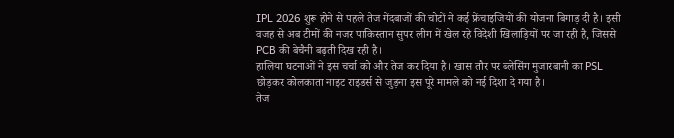IPL 2026 शुरू होने से पहले तेज गेंदबाजों की चोटों ने कई फ्रेंचाइजियों की योजना बिगाड़ दी है। इसी वजह से अब टीमों की नजर पाकिस्तान सुपर लीग में खेल रहे विदेशी खिलाड़ियों पर जा रही है, जिससे PCB की बेचैनी बढ़ती दिख रही है।
हालिया घटनाओं ने इस चर्चा को और तेज कर दिया है। खास तौर पर ब्लेसिंग मुजारबानी का PSL छोड़कर कोलकाता नाइट राइडर्स से जुड़ना इस पूरे मामले को नई दिशा दे गया है।
तेज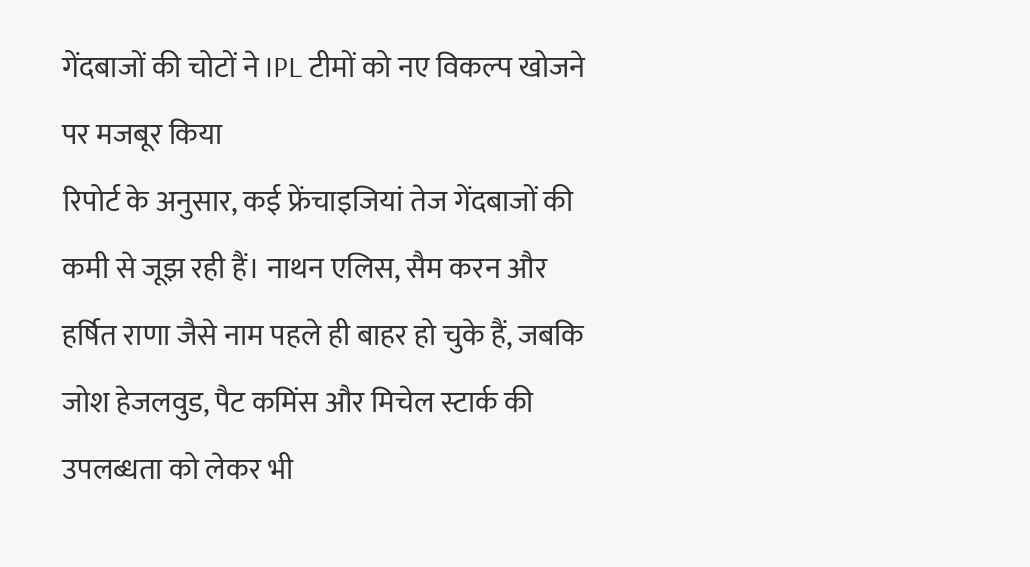गेंदबाजों की चोटों ने IPL टीमों को नए विकल्प खोजने पर मजबूर किया
रिपोर्ट के अनुसार, कई फ्रेंचाइजियां तेज गेंदबाजों की कमी से जूझ रही हैं। नाथन एलिस, सैम करन और हर्षित राणा जैसे नाम पहले ही बाहर हो चुके हैं, जबकि जोश हेजलवुड, पैट कमिंस और मिचेल स्टार्क की उपलब्धता को लेकर भी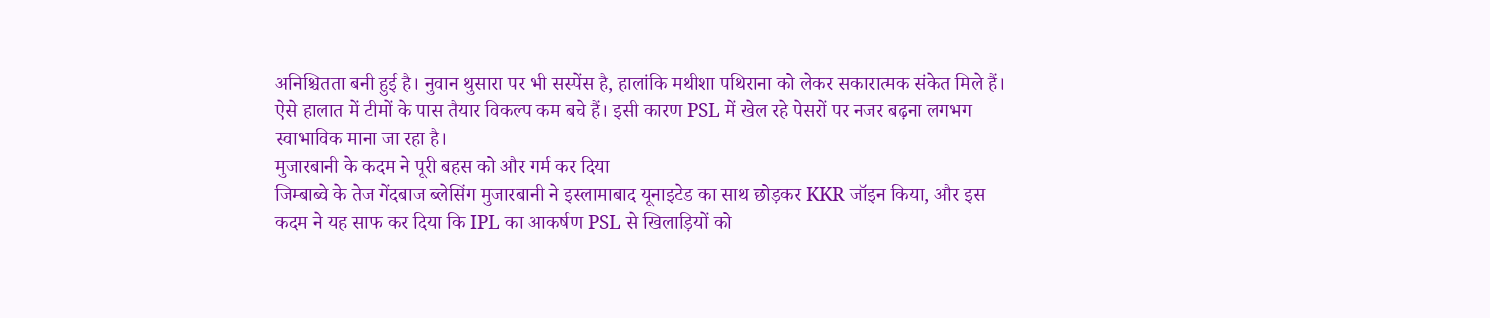अनिश्चितता बनी हुई है। नुवान थुसारा पर भी सस्पेंस है, हालांकि मथीशा पथिराना को लेकर सकारात्मक संकेत मिले हैं।
ऐसे हालात में टीमों के पास तैयार विकल्प कम बचे हैं। इसी कारण PSL में खेल रहे पेसरों पर नजर बढ़ना लगभग स्वाभाविक माना जा रहा है।
मुजारबानी के कदम ने पूरी बहस को और गर्म कर दिया
जिम्बाब्वे के तेज गेंदबाज ब्लेसिंग मुजारबानी ने इस्लामाबाद यूनाइटेड का साथ छोड़कर KKR जॉइन किया, और इस कदम ने यह साफ कर दिया कि IPL का आकर्षण PSL से खिलाड़ियों को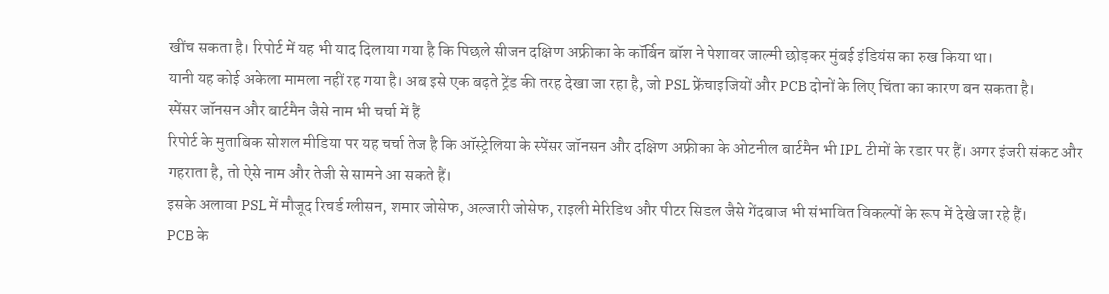खींच सकता है। रिपोर्ट में यह भी याद दिलाया गया है कि पिछले सीजन दक्षिण अफ्रीका के कॉर्बिन बॉश ने पेशावर जाल्मी छोड़कर मुंबई इंडियंस का रुख किया था।
यानी यह कोई अकेला मामला नहीं रह गया है। अब इसे एक बढ़ते ट्रेंड की तरह देखा जा रहा है, जो PSL फ्रेंचाइजियों और PCB दोनों के लिए चिंता का कारण बन सकता है।
स्पेंसर जॉनसन और बार्टमैन जैसे नाम भी चर्चा में हैं
रिपोर्ट के मुताबिक सोशल मीडिया पर यह चर्चा तेज है कि ऑस्ट्रेलिया के स्पेंसर जॉनसन और दक्षिण अफ्रीका के ओटनील बार्टमैन भी IPL टीमों के रडार पर हैं। अगर इंजरी संकट और गहराता है, तो ऐसे नाम और तेजी से सामने आ सकते हैं।
इसके अलावा PSL में मौजूद रिचर्ड ग्लीसन, शमार जोसेफ, अल्जारी जोसेफ, राइली मेरिडिथ और पीटर सिडल जैसे गेंदबाज भी संभावित विकल्पों के रूप में देखे जा रहे हैं।
PCB के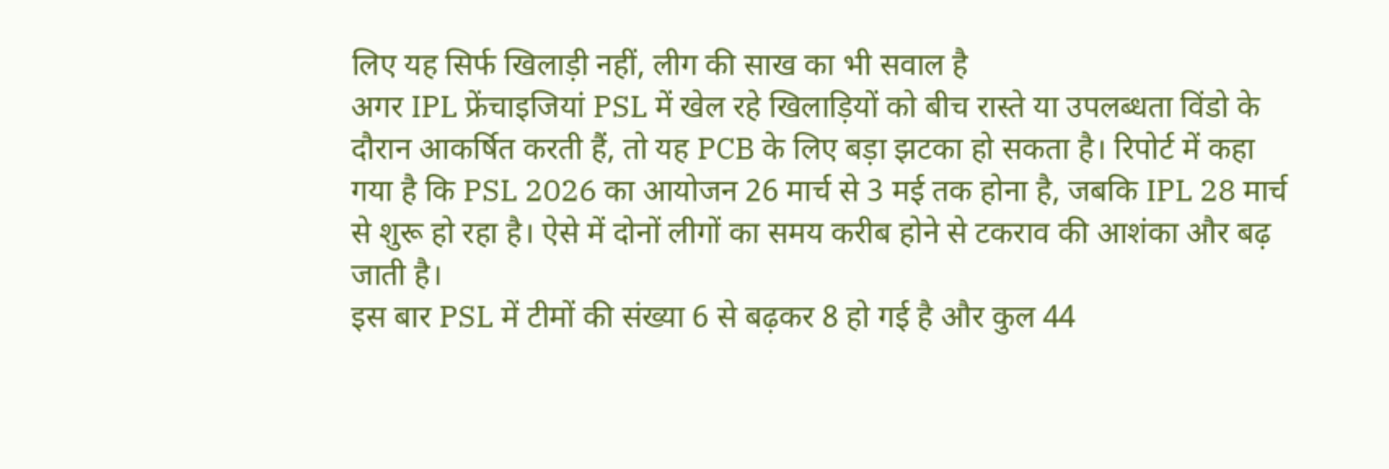लिए यह सिर्फ खिलाड़ी नहीं, लीग की साख का भी सवाल है
अगर IPL फ्रेंचाइजियां PSL में खेल रहे खिलाड़ियों को बीच रास्ते या उपलब्धता विंडो के दौरान आकर्षित करती हैं, तो यह PCB के लिए बड़ा झटका हो सकता है। रिपोर्ट में कहा गया है कि PSL 2026 का आयोजन 26 मार्च से 3 मई तक होना है, जबकि IPL 28 मार्च से शुरू हो रहा है। ऐसे में दोनों लीगों का समय करीब होने से टकराव की आशंका और बढ़ जाती है।
इस बार PSL में टीमों की संख्या 6 से बढ़कर 8 हो गई है और कुल 44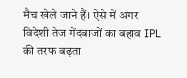मैच खेले जाने हैं। ऐसे में अगर विदेशी तेज गेंदबाजों का बहाव IPL की तरफ बढ़ता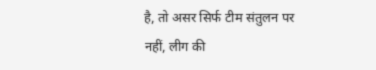है, तो असर सिर्फ टीम संतुलन पर नहीं, लीग की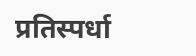प्रतिस्पर्धा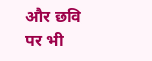और छवि पर भी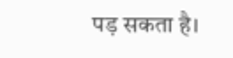पड़ सकता है।